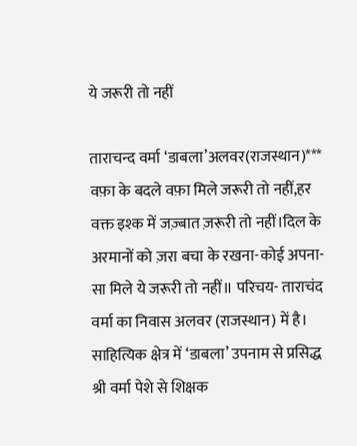ये जरूरी तो नहीं

ताराचन्द वर्मा ‘डाबला’अलवर(राजस्थान)*** वफ़ा के बदले वफ़ा मिले जरूरी तो नहीं,हर वक्त इश्क में जज़्बात ज़रूरी तो नहीं।दिल के अरमानों को ज़रा बचा के रखना-कोई अपना-सा मिले ये जरूरी तो नहीं॥ परिचय- ताराचंद वर्मा का निवास अलवर (राजस्थान) में है। साहित्यिक क्षेत्र में ‘डाबला’ उपनाम से प्रसिद्ध श्री वर्मा पेशे से शिक्षक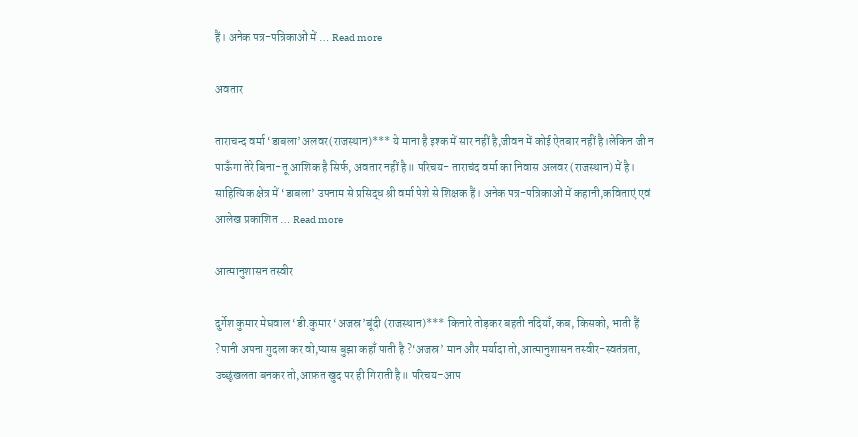हैं। अनेक पत्र-पत्रिकाओं में … Read more

अवतार

ताराचन्द वर्मा ‘डाबला’अलवर(राजस्थान)*** ये माना है इश्क में सार नहीं है,जीवन में कोई ऐतबार नहीं है।लेकिन जी न पाऊँगा तेरे बिना-तू आशिक है सिर्फ, अवतार नहीं है॥ परिचय- ताराचंद वर्मा का निवास अलवर (राजस्थान) में है। साहित्यिक क्षेत्र में ‘डाबला’ उपनाम से प्रसिद्ध श्री वर्मा पेशे से शिक्षक हैं। अनेक पत्र-पत्रिकाओं में कहानी,कविताएं एवं आलेख प्रकाशित … Read more

आत्मानुशासन तस्वीर

दुर्गेश कुमार मेघवाल ‘डी.कुमार ‘अजस्र’बूंदी (राजस्थान)*** किनारे तोड़कर बहती नदियाँ,कब, किसको, भाती हैं ?पानी अपना गुदला कर वो,प्यास बुझा कहाँ पाती है ?‘अजस्र’ मान और मर्यादा तो,आत्मानुशासन तस्वीर-स्वतंत्रता, उच्छृंखलता बनकर तो,आफ़त खुद पर ही गिराती है॥ परिचय–आप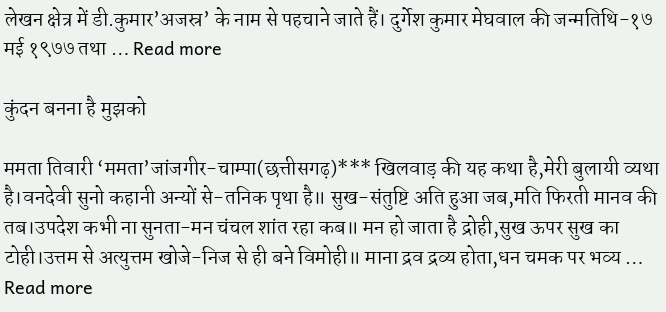लेखन क्षेत्र में डी.कुमार’अजस्र’ के नाम से पहचाने जाते हैं। दुर्गेश कुमार मेघवाल की जन्मतिथि-१७ मई १९७७ तथा … Read more

कुंदन बनना है मुझको

ममता तिवारी ‘ममता’जांजगीर-चाम्पा(छत्तीसगढ़)*** खिलवाड़ की यह कथा है,मेरी बुलायी व्यथा है।वनदेवी सुनो कहानी अन्यों से-तनिक पृथा है॥ सुख-संतुष्टि अति हुआ जब,मति फिरती मानव की तब।उपदेश कभी ना सुनता-मन चंचल शांत रहा कब॥ मन हो जाता है द्रोही,सुख ऊपर सुख का टोही।उत्तम से अत्युत्तम खोजे-निज से ही बने विमोही॥ माना द्रव द्रव्य होता,धन चमक पर भव्य … Read more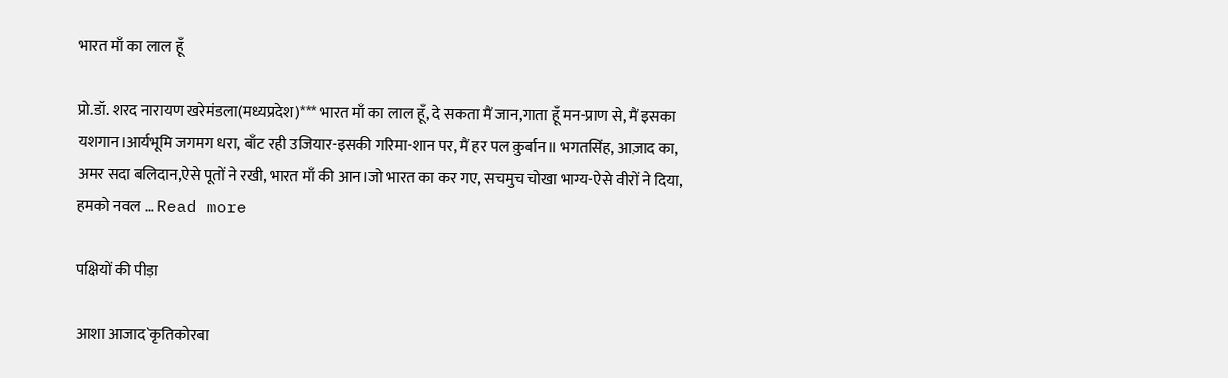भारत माँ का लाल हूँ

प्रो.डॉ. शरद नारायण खरेमंडला(मध्यप्रदेश)*** भारत माँ का लाल हूँ, दे सकता मैं जान,गाता हूँ मन-प्राण से, मैं इसका यशगान।आर्यभूमि जगमग धरा, बाँट रही उजियार-इसकी गरिमा-शान पर, मैं हर पल क़ुर्बान॥ भगतसिंह, आज़ाद का, अमर सदा बलिदान,ऐसे पूतों ने रखी, भारत माँ की आन।जो भारत का कर गए, सचमुच चोखा भाग्य-ऐसे वीरों ने दिया, हमको नवल … Read more

पक्षियों की पीड़ा

आशा आजाद`कृतिकोरबा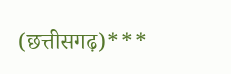(छत्तीसगढ़)***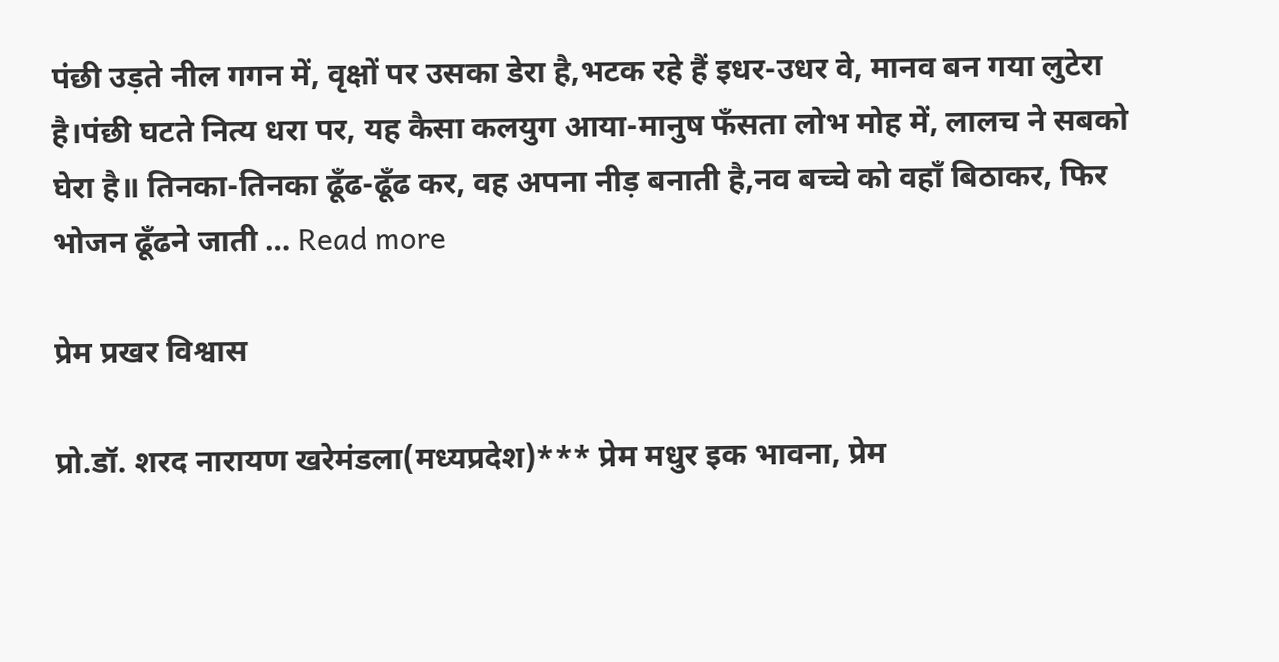पंछी उड़ते नील गगन में, वृक्षों पर उसका डेरा है,भटक रहे हैं इधर-उधर वे, मानव बन गया लुटेरा है।पंछी घटते नित्य धरा पर, यह कैसा कलयुग आया-मानुष फँसता लोभ मोह में, लालच ने सबको घेरा है॥ तिनका-तिनका ढूँढ-ढूँढ कर, वह अपना नीड़ बनाती है,नव बच्चे को वहाँ बिठाकर, फिर भोजन ढूँढने जाती … Read more

प्रेम प्रखर विश्वास

प्रो.डॉ. शरद नारायण खरेमंडला(मध्यप्रदेश)*** प्रेम मधुर इक भावना, प्रेम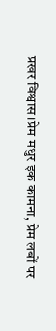प्रखर विश्वास।प्रेम मधुर इक कामना, प्रेम लबों पर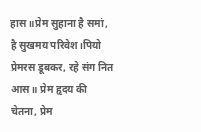हास॥प्रेम सुहाना है समां, है सुखमय परिवेश।पियो प्रेमरस डूबकर, रहे संग नित आस॥ प्रेम हृदय की चेतना, प्रेम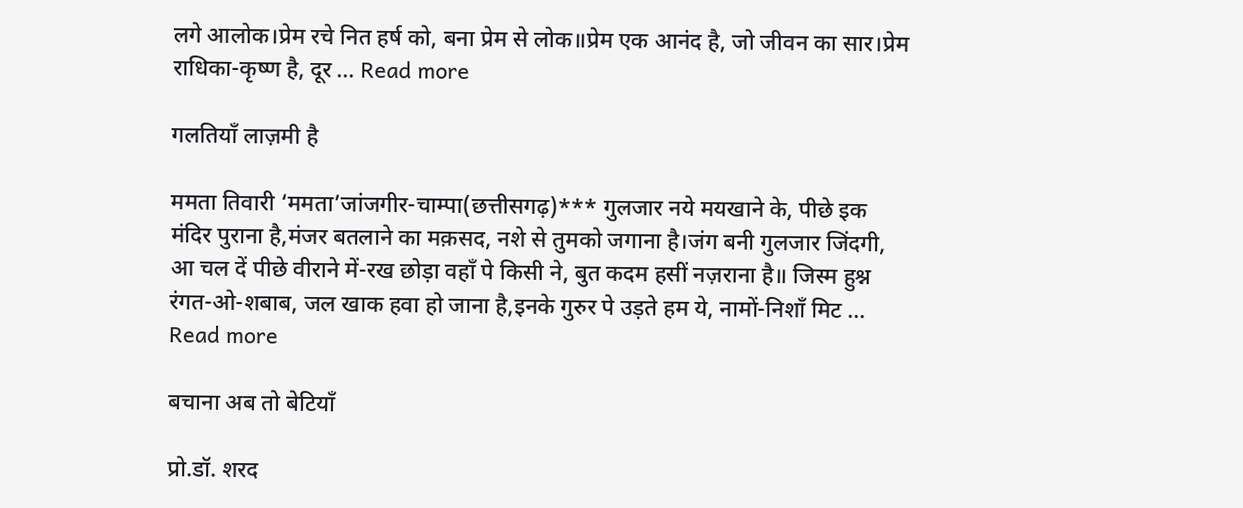लगे आलोक।प्रेम रचे नित हर्ष को, बना प्रेम से लोक॥प्रेम एक आनंद है, जो जीवन का सार।प्रेम राधिका-कृष्ण है, दूर … Read more

गलतियाँ लाज़मी है

ममता तिवारी ‘ममता’जांजगीर-चाम्पा(छत्तीसगढ़)*** गुलजार नये मयखाने के, पीछे इक मंदिर पुराना है,मंजर बतलाने का मक़सद, नशे से तुमको जगाना है।जंग बनी गुलजार जिंदगी, आ चल दें पीछे वीराने में-रख छोड़ा वहाँ पे किसी ने, बुत कदम हसीं नज़राना है॥ जिस्म हुश्न रंगत-ओ-शबाब, जल खाक हवा हो जाना है,इनके गुरुर पे उड़ते हम ये, नामों-निशाँ मिट … Read more

बचाना अब तो बेटियाँ

प्रो.डॉ. शरद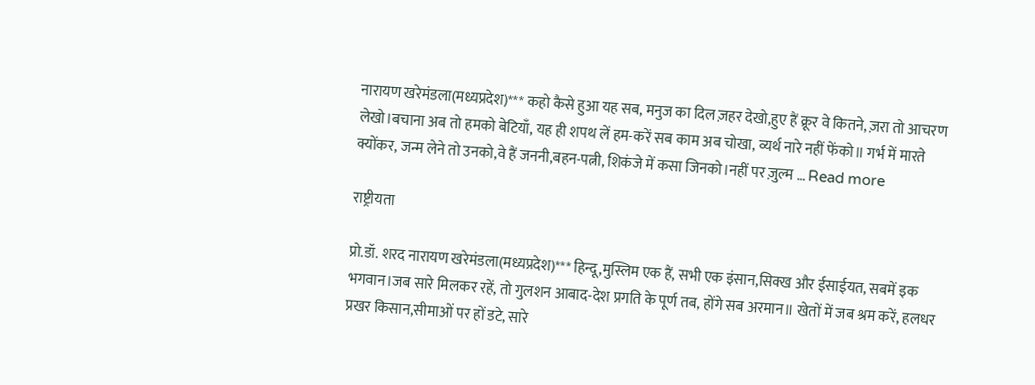नारायण खरेमंडला(मध्यप्रदेश)*** कहो कैसे हुआ यह सब, मनुज का दिल ज़हर देखो,हुए हैं क्रूर वे कितने, ज़रा तो आचरण लेखो।बचाना अब तो हमको बेटियाँ, यह ही शपथ लें हम-करें सब काम अब चोखा, व्यर्थ नारे नहीं फेंको॥ गर्भ में मारते क्योंकर, जन्म लेने तो उनको,वे हैं जननी,बहन-पत्नी, शिकंजे में कसा जिनको।नहीं पर ज़ुल्म … Read more

राष्ट्रीयता

प्रो.डॉ. शरद नारायण खरेमंडला(मध्यप्रदेश)*** हिन्दू,मुस्लिम एक हैं, सभी एक इंसान,सिक्ख और ईसाईयत, सबमें इक भगवान।जब सारे मिलकर रहें, तो गुलशन आबाद-देश प्रगति के पूर्ण तब, होंगे सब अरमान॥ खेतों में जब श्रम करें, हलधर प्रखर किसान,सीमाओं पर हों डटे, सारे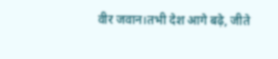वीर जवान।तभी देश आगे बढ़े, जीते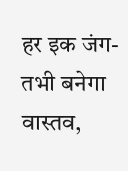हर इक जंग-तभी बनेगा वास्तव,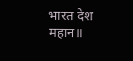भारत देश महान॥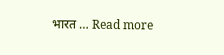भारत … Read more